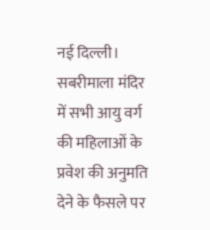नई दिल्ली। सबरीमाला मंदिर में सभी आयु वर्ग की महिलाओं के प्रवेश की अनुमति देने के फैसले पर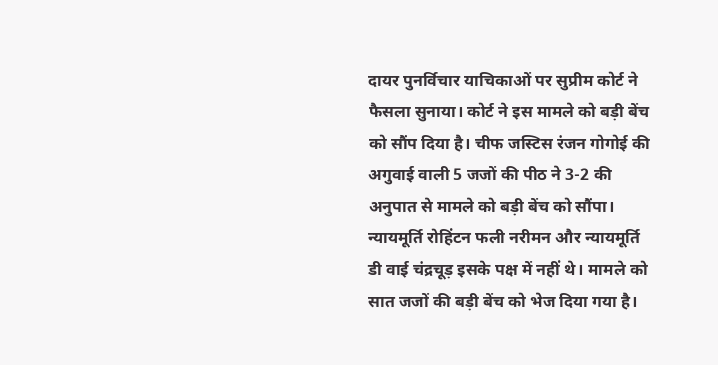दायर पुनर्विचार याचिकाओं पर सुप्रीम कोर्ट ने फैसला सुनाया। कोर्ट ने इस मामले को बड़ी बेंच को सौंप दिया है। चीफ जस्टिस रंजन गोगोई की अगुवाई वाली 5 जजों की पीठ ने 3-2 की अनुपात से मामले को बड़ी बेंच को सौंपा। न्यायमूर्ति रोहिंटन फली नरीमन और न्यायमूर्ति डी वाई चंद्रचूड़ इसके पक्ष में नहीं थे। मामले को सात जजों की बड़ी बेंच को भेज दिया गया है।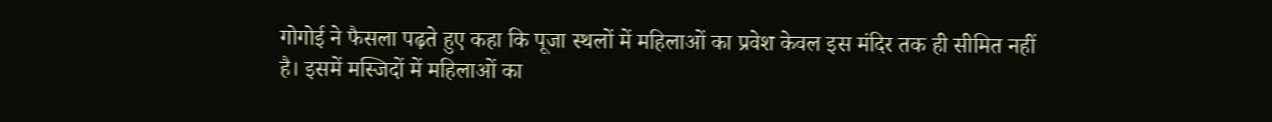गोगोई ने फैसला पढ़ते हुए कहा कि पूजा स्थलों में महिलाओं का प्रवेश केवल इस मंदिर तक ही सीमित नहीं है। इसमें मस्जिदों में महिलाओं का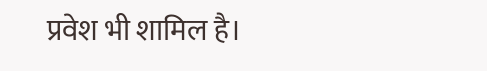प्रवेश भी शामिल है।